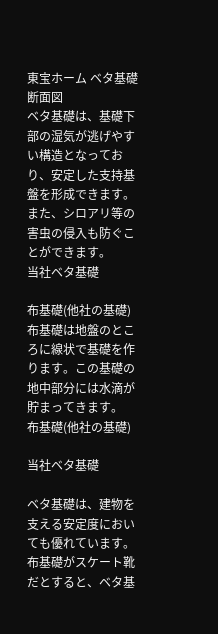東宝ホーム ベタ基礎断面図
ベタ基礎は、基礎下部の湿気が逃げやすい構造となっており、安定した支持基盤を形成できます。また、シロアリ等の害虫の侵入も防ぐことができます。
当社ベタ基礎

布基礎(他社の基礎)
布基礎は地盤のところに線状で基礎を作ります。この基礎の地中部分には水滴が貯まってきます。
布基礎(他社の基礎)

当社ベタ基礎

ベタ基礎は、建物を支える安定度においても優れています。布基礎がスケート靴だとすると、ベタ基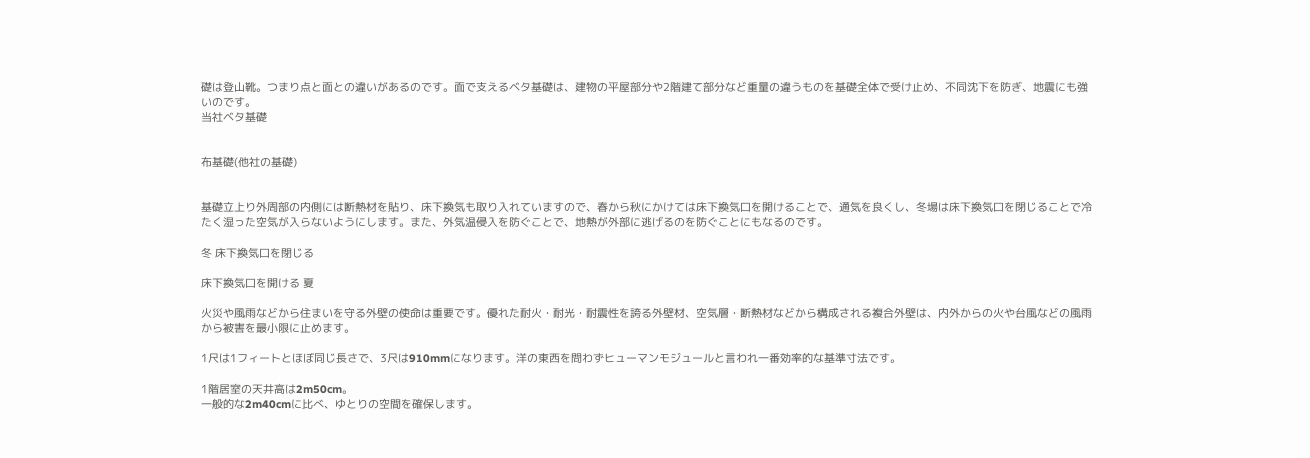礎は登山靴。つまり点と面との違いがあるのです。面で支えるベタ基礎は、建物の平屋部分や2階建て部分など重量の違うものを基礎全体で受け止め、不同沈下を防ぎ、地震にも強いのです。
当社ベタ基礎


布基礎(他社の基礎)


基礎立上り外周部の内側には断熱材を貼り、床下換気も取り入れていますので、春から秋にかけては床下換気口を開けることで、通気を良くし、冬場は床下換気口を閉じることで冷たく湿った空気が入らないようにします。また、外気温侵入を防ぐことで、地熱が外部に逃げるのを防ぐことにもなるのです。

冬 床下換気口を閉じる

床下換気口を開ける 夏

火災や風雨などから住まいを守る外壁の使命は重要です。優れた耐火・耐光・耐震性を誇る外壁材、空気層・断熱材などから構成される複合外壁は、内外からの火や台風などの風雨から被害を最小限に止めます。

1尺は1フィートとほぼ同じ長さで、3尺は910mmになります。洋の東西を問わずヒューマンモジュールと言われ一番効率的な基準寸法です。

1階居室の天井高は2m50cm。
一般的な2m40cmに比べ、ゆとりの空間を確保します。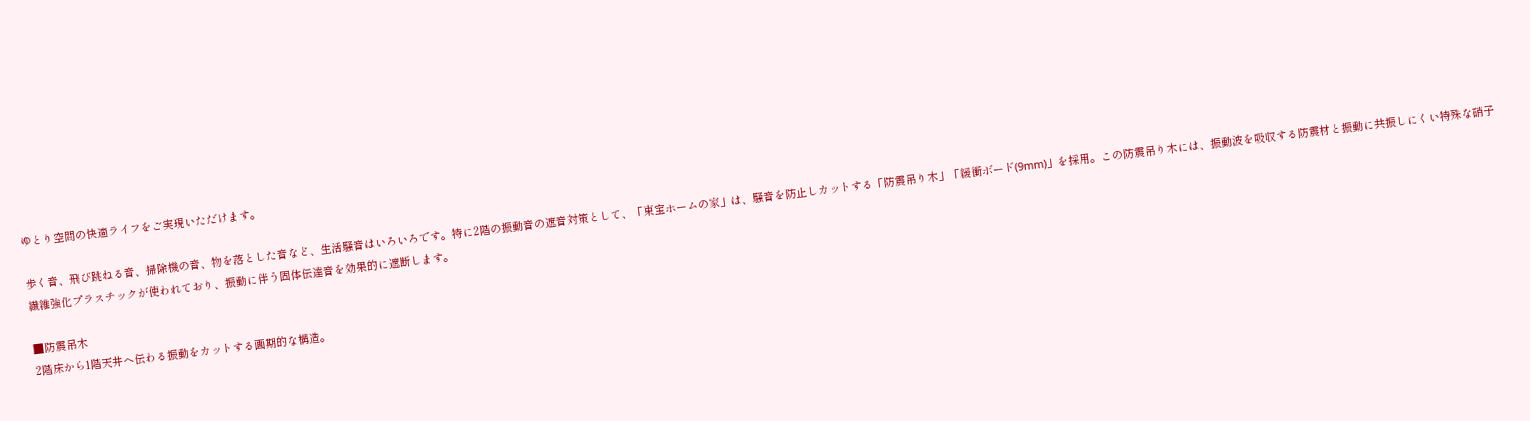ゆとり空間の快適ライフをご実現いただけます。

歩く音、飛び跳ねる音、掃除機の音、物を落とした音など、生活騒音はいろいろです。特に2階の振動音の遮音対策として、「東宝ホームの家」は、騒音を防止しカットする「防震吊り木」「緩衝ボード(9mm)」を採用。この防震吊り木には、振動波を吸収する防震材と振動に共振しにくい特殊な硝子繊維強化プラスチックが使われており、振動に伴う固体伝達音を効果的に遮断します。

■防震吊木
2階床から1階天井へ伝わる振動をカットする画期的な構造。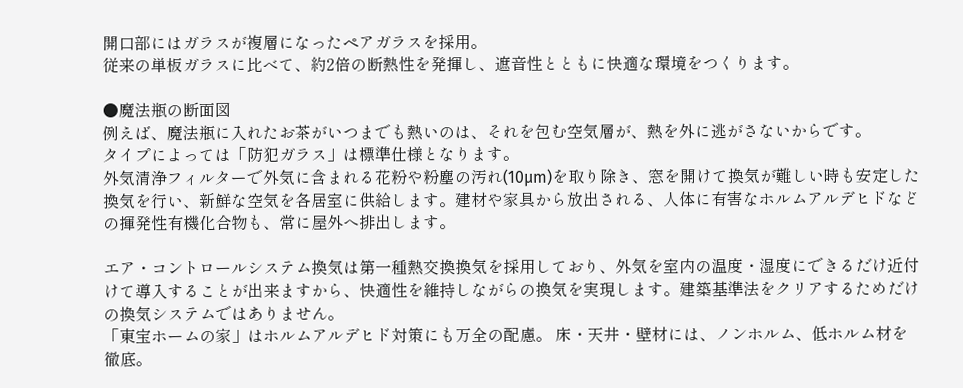開口部にはガラスが複層になったペアガラスを採用。
従来の単板ガラスに比べて、約2倍の断熱性を発揮し、遮音性とともに快適な環境をつくります。

●魔法瓶の断面図
例えば、魔法瓶に入れたお茶がいつまでも熱いのは、それを包む空気層が、熱を外に逃がさないからです。
タイプによっては「防犯ガラス」は標準仕様となります。
外気清浄フィルターで外気に含まれる花粉や粉塵の汚れ(10μm)を取り除き、窓を開けて換気が難しい時も安定した換気を行い、新鮮な空気を各居室に供給します。建材や家具から放出される、人体に有害なホルムアルデヒドなどの揮発性有機化合物も、常に屋外へ排出します。

エア・コントロールシステム換気は第一種熱交換換気を採用しており、外気を室内の温度・湿度にできるだけ近付けて導入することが出来ますから、快適性を維持しながらの換気を実現します。建築基準法をクリアするためだけの換気システムではありません。
「東宝ホームの家」はホルムアルデヒド対策にも万全の配慮。 床・天井・壁材には、ノンホルム、低ホルム材を徹底。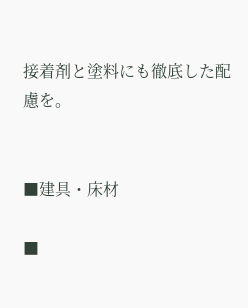接着剤と塗料にも徹底した配慮を。


■建具・床材

■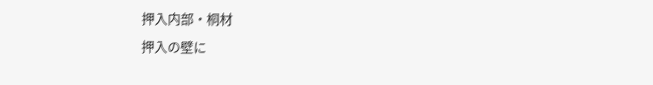押入内部・桐材
押入の壁に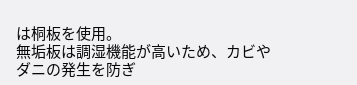は桐板を使用。
無垢板は調湿機能が高いため、カビやダニの発生を防ぎ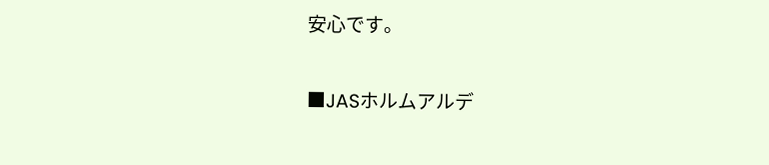安心です。

■JASホルムアルデ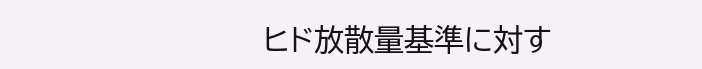ヒド放散量基準に対す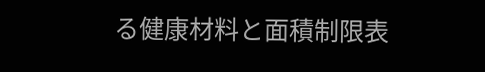る健康材料と面積制限表